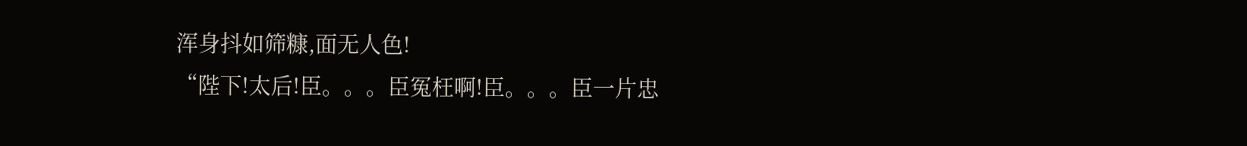浑身抖如筛糠,面无人色!
“陛下!太后!臣。。。臣冤枉啊!臣。。。臣一片忠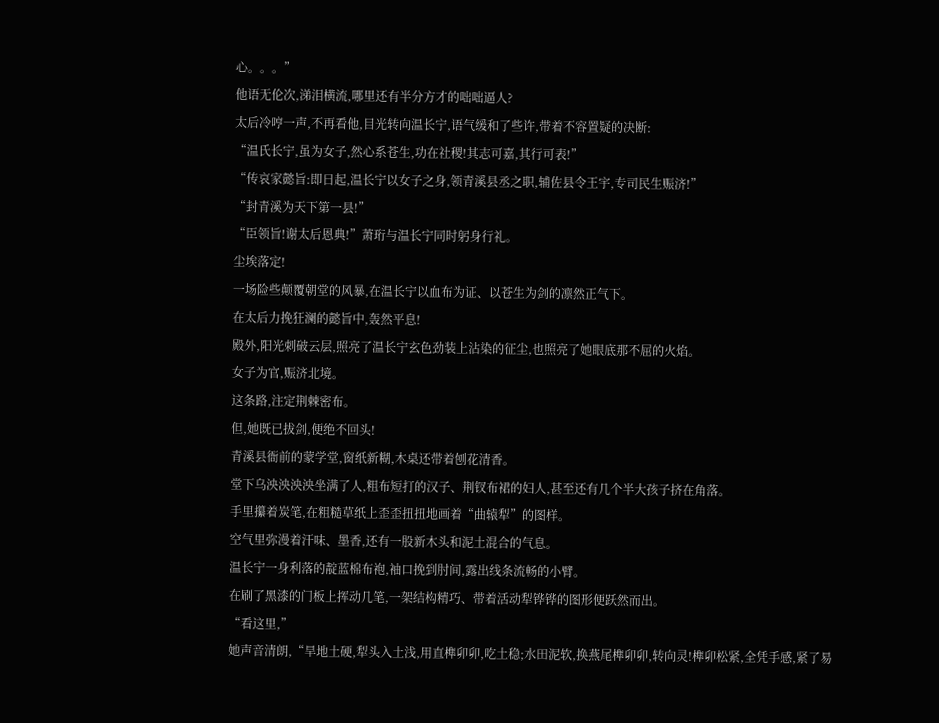心。。。”
他语无伦次,涕泪横流,哪里还有半分方才的咄咄逼人?
太后冷哼一声,不再看他,目光转向温长宁,语气缓和了些许,带着不容置疑的决断:
“温氏长宁,虽为女子,然心系苍生,功在社稷!其志可嘉,其行可表!”
“传哀家懿旨:即日起,温长宁以女子之身,领青溪县丞之职,辅佐县令王宇,专司民生赈济!”
“封青溪为天下第一县!”
“臣领旨!谢太后恩典!”萧珩与温长宁同时躬身行礼。
尘埃落定!
一场险些颠覆朝堂的风暴,在温长宁以血布为证、以苍生为剑的凛然正气下。
在太后力挽狂澜的懿旨中,轰然平息!
殿外,阳光刺破云层,照亮了温长宁玄色劲装上沾染的征尘,也照亮了她眼底那不屈的火焰。
女子为官,赈济北境。
这条路,注定荆棘密布。
但,她既已拔剑,便绝不回头!
青溪县衙前的蒙学堂,窗纸新糊,木桌还带着刨花清香。
堂下乌泱泱泱泱坐满了人,粗布短打的汉子、荆钗布裙的妇人,甚至还有几个半大孩子挤在角落。
手里攥着炭笔,在粗糙草纸上歪歪扭扭地画着“曲辕犁”的图样。
空气里弥漫着汗味、墨香,还有一股新木头和泥土混合的气息。
温长宁一身利落的靛蓝棉布袍,袖口挽到肘间,露出线条流畅的小臂。
在刷了黑漆的门板上挥动几笔,一架结构精巧、带着活动犁铧铧的图形便跃然而出。
“看这里,”
她声音清朗,“旱地土硬,犁头入土浅,用直榫卯卯,吃土稳;水田泥软,换燕尾榫卯卯,转向灵!榫卯松紧,全凭手感,紧了易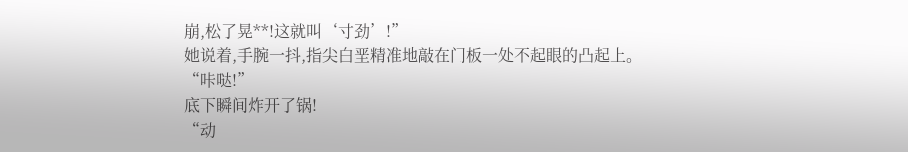崩,松了晃**!这就叫‘寸劲’!”
她说着,手腕一抖,指尖白垩精准地敲在门板一处不起眼的凸起上。
“咔哒!”
底下瞬间炸开了锅!
“动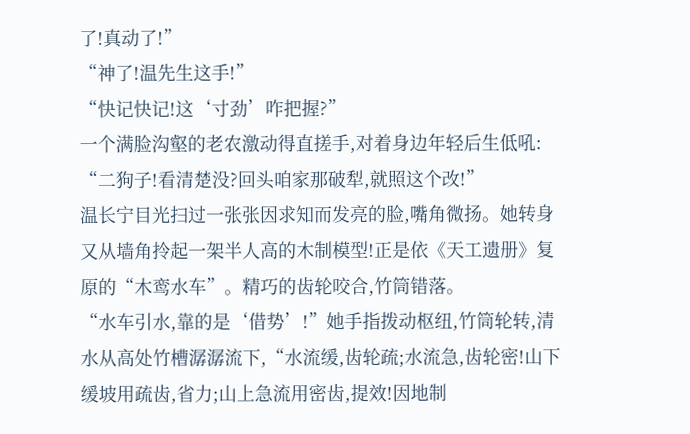了!真动了!”
“神了!温先生这手!”
“快记快记!这‘寸劲’咋把握?”
一个满脸沟壑的老农激动得直搓手,对着身边年轻后生低吼:
“二狗子!看清楚没?回头咱家那破犁,就照这个改!”
温长宁目光扫过一张张因求知而发亮的脸,嘴角微扬。她转身又从墙角拎起一架半人高的木制模型!正是依《天工遗册》复原的“木鸾水车”。精巧的齿轮咬合,竹筒错落。
“水车引水,靠的是‘借势’!”她手指拨动枢纽,竹筒轮转,清水从高处竹槽潺潺流下,“水流缓,齿轮疏;水流急,齿轮密!山下缓坡用疏齿,省力;山上急流用密齿,提效!因地制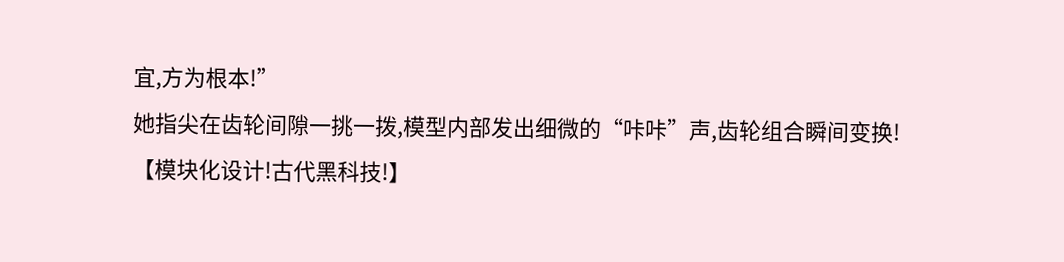宜,方为根本!”
她指尖在齿轮间隙一挑一拨,模型内部发出细微的“咔咔”声,齿轮组合瞬间变换!
【模块化设计!古代黑科技!】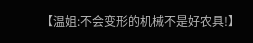【温姐:不会变形的机械不是好农具!】